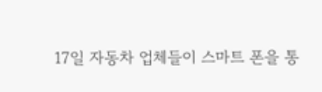17일 자동차 업체들이 스마트 폰을 통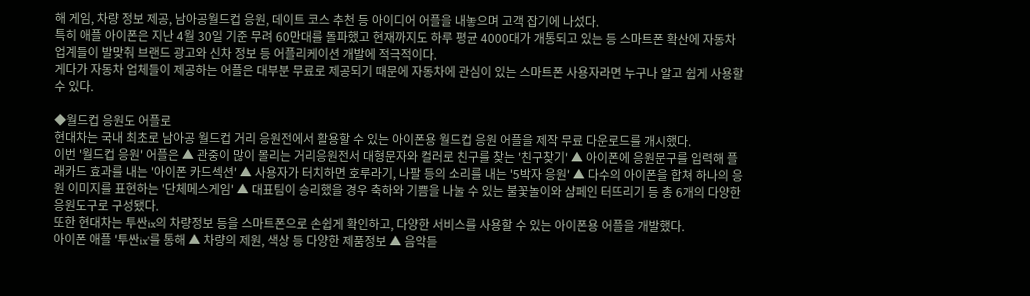해 게임, 차량 정보 제공, 남아공월드컵 응원, 데이트 코스 추천 등 아이디어 어플을 내놓으며 고객 잡기에 나섰다.
특히 애플 아이폰은 지난 4월 30일 기준 무려 60만대를 돌파했고 현재까지도 하루 평균 4000대가 개통되고 있는 등 스마트폰 확산에 자동차 업계들이 발맞춰 브랜드 광고와 신차 정보 등 어플리케이션 개발에 적극적이다.
게다가 자동차 업체들이 제공하는 어플은 대부분 무료로 제공되기 때문에 자동차에 관심이 있는 스마트폰 사용자라면 누구나 알고 쉽게 사용할 수 있다.

◆월드컵 응원도 어플로
현대차는 국내 최초로 남아공 월드컵 거리 응원전에서 활용할 수 있는 아이폰용 월드컵 응원 어플을 제작 무료 다운로드를 개시했다.
이번 '월드컵 응원' 어플은 ▲ 관중이 많이 몰리는 거리응원전서 대형문자와 컬러로 친구를 찾는 '친구찾기' ▲ 아이폰에 응원문구를 입력해 플래카드 효과를 내는 '아이폰 카드섹션' ▲ 사용자가 터치하면 호루라기, 나팔 등의 소리를 내는 '5박자 응원' ▲ 다수의 아이폰을 합쳐 하나의 응원 이미지를 표현하는 '단체메스게임' ▲ 대표팀이 승리했을 경우 축하와 기쁨을 나눌 수 있는 불꽃놀이와 샴페인 터뜨리기 등 총 6개의 다양한 응원도구로 구성됐다.
또한 현대차는 투싼ix의 차량정보 등을 스마트폰으로 손쉽게 확인하고, 다양한 서비스를 사용할 수 있는 아이폰용 어플을 개발했다.
아이폰 애플 '투싼ix'를 통해 ▲ 차량의 제원, 색상 등 다양한 제품정보 ▲ 음악듣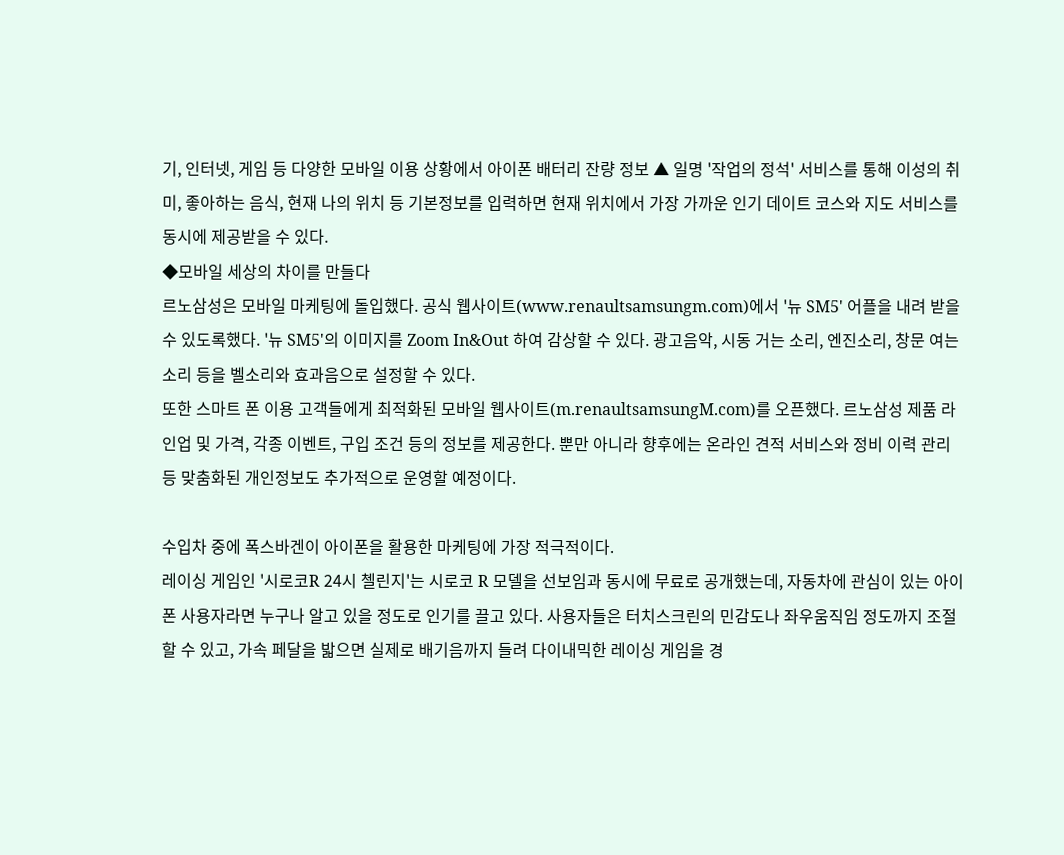기, 인터넷, 게임 등 다양한 모바일 이용 상황에서 아이폰 배터리 잔량 정보 ▲ 일명 '작업의 정석' 서비스를 통해 이성의 취미, 좋아하는 음식, 현재 나의 위치 등 기본정보를 입력하면 현재 위치에서 가장 가까운 인기 데이트 코스와 지도 서비스를 동시에 제공받을 수 있다.
◆모바일 세상의 차이를 만들다
르노삼성은 모바일 마케팅에 돌입했다. 공식 웹사이트(www.renaultsamsungm.com)에서 '뉴 SM5' 어플을 내려 받을 수 있도록했다. '뉴 SM5'의 이미지를 Zoom In&Out 하여 감상할 수 있다. 광고음악, 시동 거는 소리, 엔진소리, 창문 여는 소리 등을 벨소리와 효과음으로 설정할 수 있다.
또한 스마트 폰 이용 고객들에게 최적화된 모바일 웹사이트(m.renaultsamsungM.com)를 오픈했다. 르노삼성 제품 라인업 및 가격, 각종 이벤트, 구입 조건 등의 정보를 제공한다. 뿐만 아니라 향후에는 온라인 견적 서비스와 정비 이력 관리 등 맞춤화된 개인정보도 추가적으로 운영할 예정이다.

수입차 중에 폭스바겐이 아이폰을 활용한 마케팅에 가장 적극적이다.
레이싱 게임인 '시로코R 24시 첼린지'는 시로코 R 모델을 선보임과 동시에 무료로 공개했는데, 자동차에 관심이 있는 아이폰 사용자라면 누구나 알고 있을 정도로 인기를 끌고 있다. 사용자들은 터치스크린의 민감도나 좌우움직임 정도까지 조절할 수 있고, 가속 페달을 밟으면 실제로 배기음까지 들려 다이내믹한 레이싱 게임을 경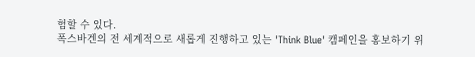험할 수 있다.
폭스바겐의 전 세계적으로 새롭게 진행하고 있는 'Think Blue' 캠페인을 홍보하기 위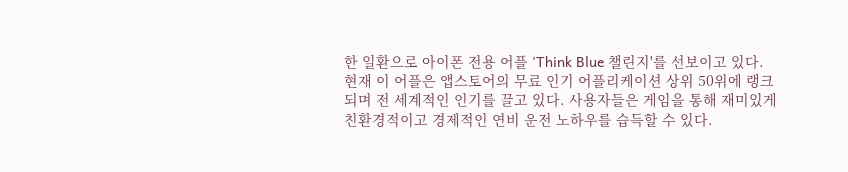한 일환으로 아이폰 전용 어플 'Think Blue 챌린지'를 선보이고 있다. 현재 이 어플은 앱스토어의 무료 인기 어플리케이션 상위 50위에 랭크되며 전 세계적인 인기를 끌고 있다. 사용자들은 게임을 통해 재미있게 친환경적이고 경제적인 연비 운전 노하우를 습득할 수 있다.